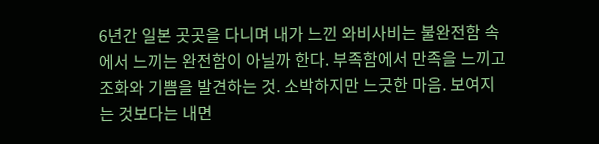6년간 일본 곳곳을 다니며 내가 느낀 와비사비는 불완전함 속에서 느끼는 완전함이 아닐까 한다. 부족함에서 만족을 느끼고 조화와 기쁨을 발견하는 것. 소박하지만 느긋한 마음. 보여지는 것보다는 내면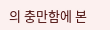의 충만함에 본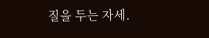질을 두는 자세.